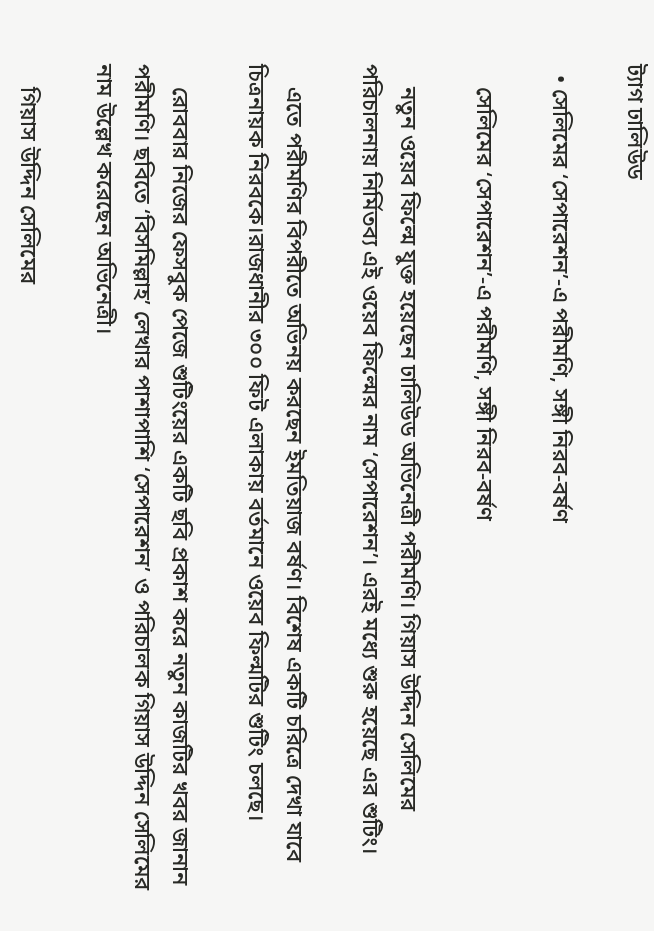ট্যাগ ঢালিউড

  • সেলিমের ‘সেপারেশন’-এ পরীমণি, সঙ্গী নিরব-বর্ষণ

    সেলিমের ‘সেপারেশন’-এ পরীমণি, সঙ্গী নিরব-বর্ষণ

    নতুন ওয়েব ফিল্মে যুক্ত হয়েছেন ঢালিউড অভিনেত্রী পরীমণি। গিয়াস উদ্দিন সেলিমের পরিচালনায় নির্মিতব্য এই ওয়েব ফিল্মের নাম ‘সেপারেশন’। এরই মধ্যে শুরু হয়েছে এর শুটিং।

    এতে পরীমণির বিপরীতে অভিনয় করছেন ইমতিয়াজ বর্ষণ। বিশেষ একটি চরিত্রে দেখা যাবে চিত্রনায়ক নিরবকে।রাজধানীর ৩০০ ফিট এলাকায় বর্তমানে ওয়েব ফিল্মটির শুটিং চলছে।

    রোববার নিজের ফেসবুক পেজে শুটিংয়ের একটি ছবি প্রকাশ করে নতুন কাজটির খবর জানান পরীমণি। ছবিতে ‘বিসমিল্লাহ’ লেখার পাশাপাশি ‘সেপারেশন’ ও পরিচালক গিয়াস উদ্দিন সেলিমের নাম উল্লেখ করেছেন অভিনেত্রী।

    গিয়াস উদ্দিন সেলিমের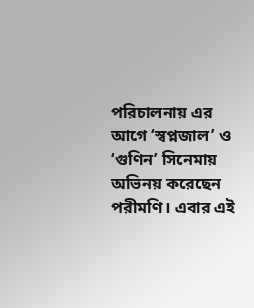পরিচালনায় এর আগে ‘স্বপ্নজাল’ ও ‘গুণিন’ সিনেমায় অভিনয় করেছেন পরীমণি। এবার এই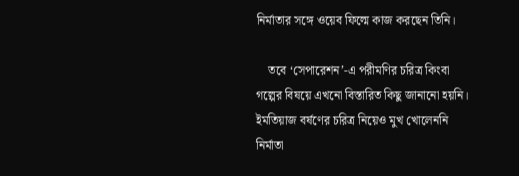নির্মাতার সঙ্গে ওয়েব ফিল্মে কাজ করছেন তিনি।

    তবে ‘সেপারেশন’-এ পরীমণির চরিত্র কিংবা গল্পের বিষয়ে এখনো বিস্তারিত কিছু জানানো হয়নি। ইমতিয়াজ বর্ষণের চরিত্র নিয়েও মুখ খোলেননি নির্মাতা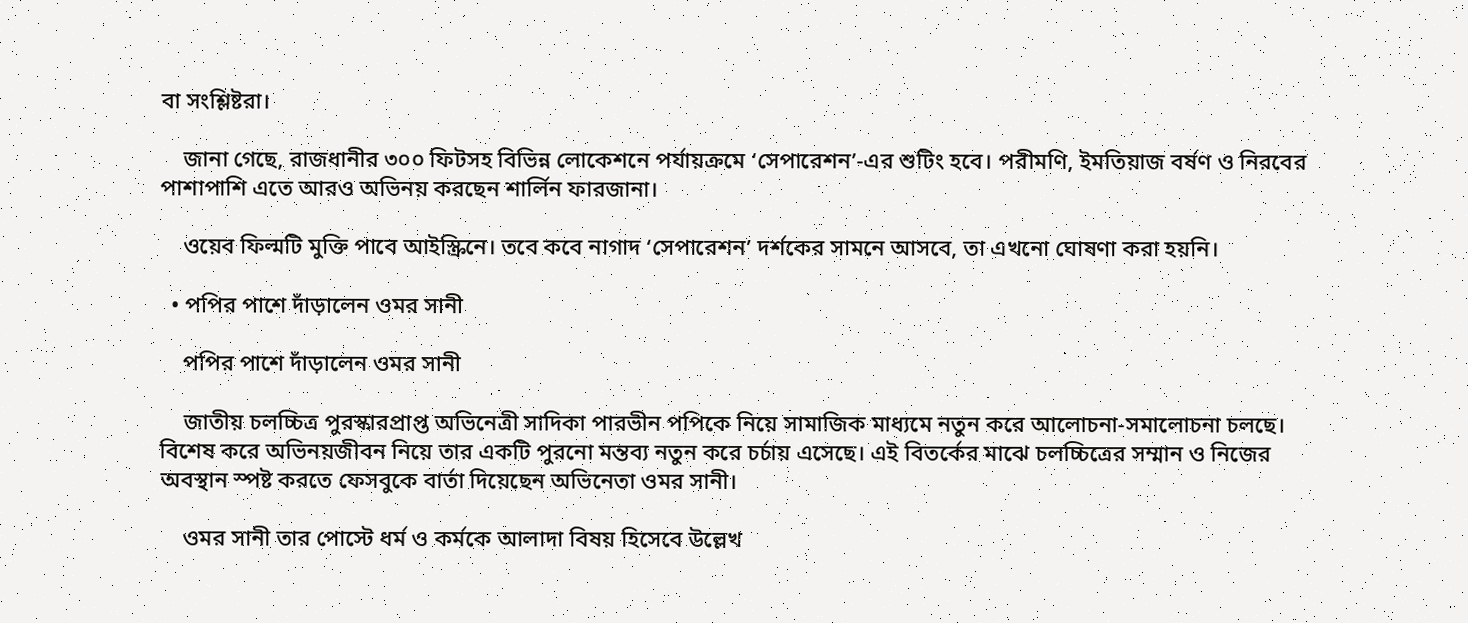বা সংশ্লিষ্টরা।

    জানা গেছে, রাজধানীর ৩০০ ফিটসহ বিভিন্ন লোকেশনে পর্যায়ক্রমে ‘সেপারেশন’-এর শুটিং হবে। পরীমণি, ইমতিয়াজ বর্ষণ ও নিরবের পাশাপাশি এতে আরও অভিনয় করছেন শার্লিন ফারজানা।

    ওয়েব ফিল্মটি মুক্তি পাবে আইস্ক্রিনে। তবে কবে নাগাদ ‘সেপারেশন’ দর্শকের সামনে আসবে, তা এখনো ঘোষণা করা হয়নি।

  • পপির পাশে দাঁড়ালেন ওমর সানী

    পপির পাশে দাঁড়ালেন ওমর সানী

    জাতীয় চলচ্চিত্র পুরস্কারপ্রাপ্ত অভিনেত্রী সাদিকা পারভীন পপিকে নিয়ে সামাজিক মাধ্যমে নতুন করে আলোচনা-সমালোচনা চলছে। বিশেষ করে অভিনয়জীবন নিয়ে তার একটি পুরনো মন্তব্য নতুন করে চর্চায় এসেছে। এই বিতর্কের মাঝে চলচ্চিত্রের সম্মান ও নিজের অবস্থান স্পষ্ট করতে ফেসবুকে বার্তা দিয়েছেন অভিনেতা ওমর সানী।

    ওমর সানী তার পোস্টে ধর্ম ও কর্মকে আলাদা বিষয় হিসেবে উল্লেখ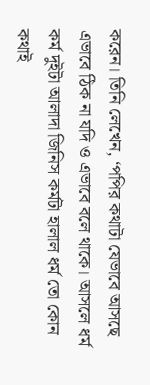করেন। তিনি লেখেন, ‘পপির কথাটা যেভাবে আসছে এভাবে ঠিক না যদি ও এভাবে বলে থাকে। আসলে ধর্ম কর্ম দুইটা আলাদা জিনিস কর্মটা হালাল ধর্ম তো কোন কথাই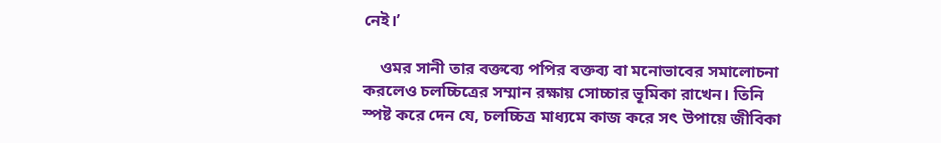নেই।’

    ওমর সানী তার বক্তব্যে পপির বক্তব্য বা মনোভাবের সমালোচনা করলেও চলচ্চিত্রের সম্মান রক্ষায় সোচ্চার ভূমিকা রাখেন। তিনি স্পষ্ট করে দেন যে, চলচ্চিত্র মাধ্যমে কাজ করে সৎ উপায়ে জীবিকা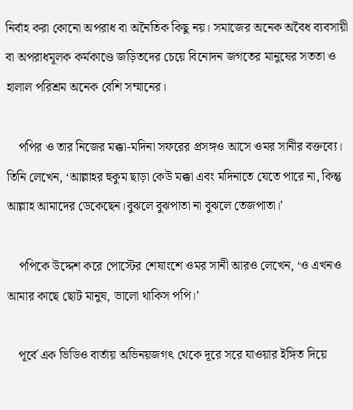নির্বাহ করা কোনো অপরাধ বা অনৈতিক কিছু নয়। সমাজের অনেক অবৈধ ব্যবসায়ী বা অপরাধমূলক কর্মকাণ্ডে জড়িতদের চেয়ে বিনোদন জগতের মানুষের সততা ও হালাল পরিশ্রম অনেক বেশি সম্মানের।

    পপির ও তার নিজের মক্কা-মদিনা সফরের প্রসঙ্গও আসে ওমর সানীর বক্তব্যে। তিনি লেখেন, ‘আল্লাহর হুকুম ছাড়া কেউ মক্কা এবং মদিনাতে যেতে পারে না, কিন্তু আল্লাহ আমাদের ডেকেছেন।বুঝলে বুঝপাতা না বুঝলে তেজপাতা।’

    পপিকে উদ্দেশ করে পোস্টের শেষাংশে ওমর সানী আরও লেখেন, ‘ও এখনও আমার কাছে ছোট মানুষ, ভালো থাকিস পপি।’

    পূর্বে এক ভিডিও বার্তায় অভিনয়জগৎ থেকে দূরে সরে যাওয়ার ইঙ্গিত দিয়ে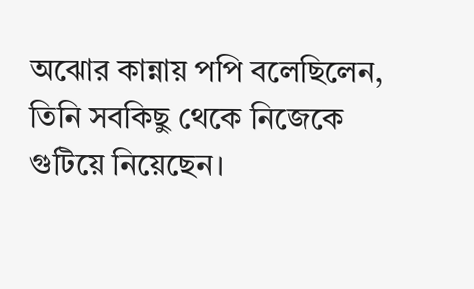অঝোর কান্নায় পপি বলেছিলেন, তিনি সবকিছু থেকে নিজেকে গুটিয়ে নিয়েছেন।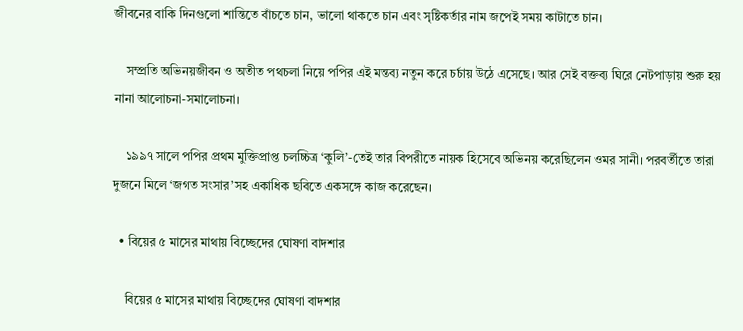জীবনের বাকি দিনগুলো শান্তিতে বাঁচতে চান, ভালো থাকতে চান এবং সৃষ্টিকর্তার নাম জপেই সময় কাটাতে চান।

    সম্প্রতি অভিনয়জীবন ও অতীত পথচলা নিয়ে পপির এই মন্তব্য নতুন করে চর্চায় উঠে এসেছে। আর সেই বক্তব্য ঘিরে নেটপাড়ায় শুরু হয় নানা আলোচনা-সমালোচনা।

    ১৯৯৭ সালে পপির প্রথম মুক্তিপ্রাপ্ত চলচ্চিত্র ‘কুলি’-তেই তার বিপরীতে নায়ক হিসেবে অভিনয় করেছিলেন ওমর সানী। পরবর্তীতে তারা দুজনে মিলে ‘জগত সংসার’সহ একাধিক ছবিতে একসঙ্গে কাজ করেছেন।

  • বিয়ের ৫ মাসের মাথায় বিচ্ছেদের ঘোষণা বাদশার

    বিয়ের ৫ মাসের মাথায় বিচ্ছেদের ঘোষণা বাদশার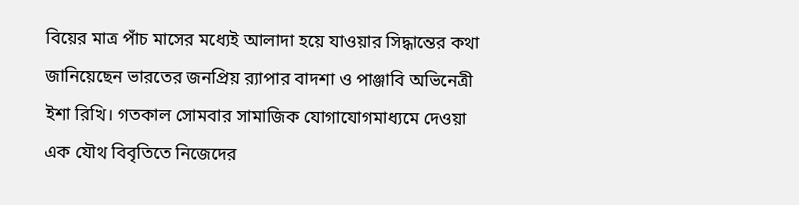বিয়ের মাত্র পাঁচ মাসের মধ্যেই আলাদা হয়ে যাওয়ার সিদ্ধান্তের কথা জানিয়েছেন ভারতের জনপ্রিয় র‍্যাপার বাদশা ও পাঞ্জাবি অভিনেত্রী ইশা রিখি। গতকাল সোমবার সামাজিক যোগাযোগমাধ্যমে দেওয়া এক যৌথ বিবৃতিতে নিজেদের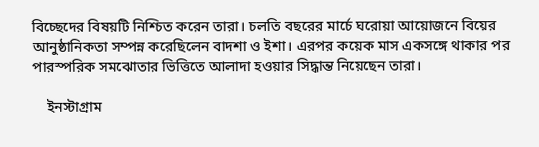বিচ্ছেদের বিষয়টি নিশ্চিত করেন তারা। চলতি বছরের মার্চে ঘরোয়া আয়োজনে বিয়ের আনুষ্ঠানিকতা সম্পন্ন করেছিলেন বাদশা ও ইশা। এরপর কয়েক মাস একসঙ্গে থাকার পর পারস্পরিক সমঝোতার ভিত্তিতে আলাদা হওয়ার সিদ্ধান্ত নিয়েছেন তারা।

    ইনস্টাগ্রাম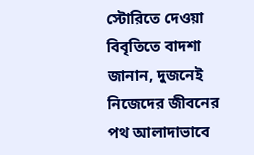স্টোরিতে দেওয়া বিবৃতিতে বাদশা জানান, দুজনেই নিজেদের জীবনের পথ আলাদাভাবে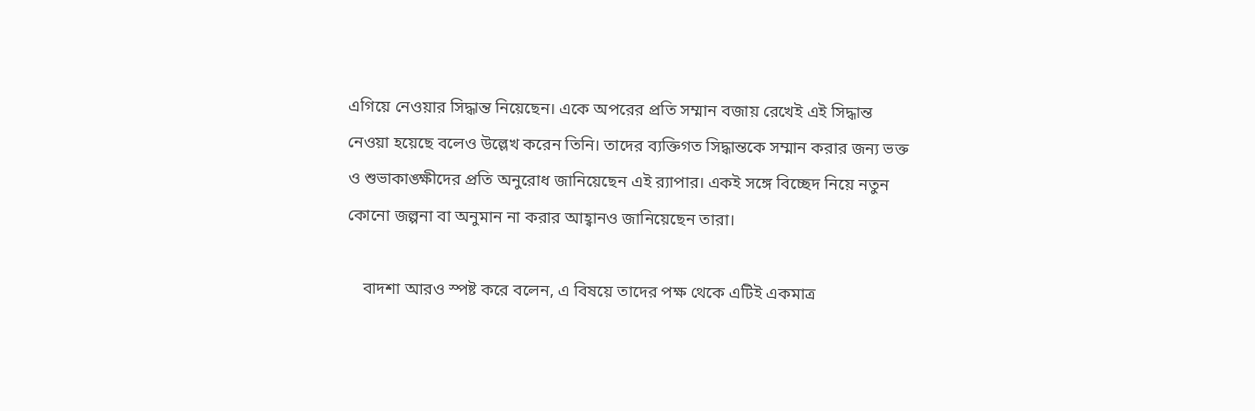এগিয়ে নেওয়ার সিদ্ধান্ত নিয়েছেন। একে অপরের প্রতি সম্মান বজায় রেখেই এই সিদ্ধান্ত নেওয়া হয়েছে বলেও উল্লেখ করেন তিনি। তাদের ব্যক্তিগত সিদ্ধান্তকে সম্মান করার জন্য ভক্ত ও শুভাকাঙ্ক্ষীদের প্রতি অনুরোধ জানিয়েছেন এই র‍্যাপার। একই সঙ্গে বিচ্ছেদ নিয়ে নতুন কোনো জল্পনা বা অনুমান না করার আহ্বানও জানিয়েছেন তারা।

    বাদশা আরও স্পষ্ট করে বলেন, এ বিষয়ে তাদের পক্ষ থেকে এটিই একমাত্র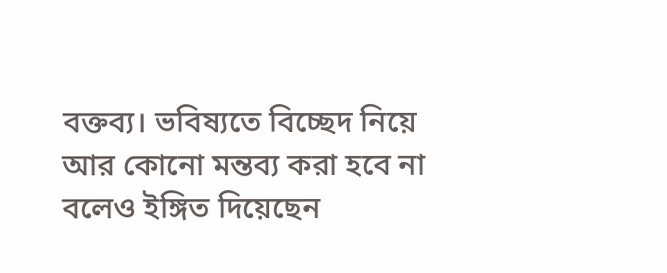বক্তব্য। ভবিষ্যতে বিচ্ছেদ নিয়ে আর কোনো মন্তব্য করা হবে না বলেও ইঙ্গিত দিয়েছেন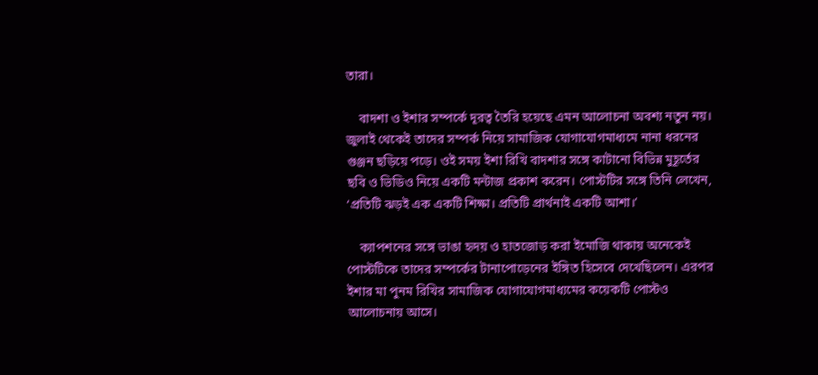তারা।

    বাদশা ও ইশার সম্পর্কে দূরত্ব তৈরি হয়েছে এমন আলোচনা অবশ্য নতুন নয়। জুলাই থেকেই তাদের সম্পর্ক নিয়ে সামাজিক যোগাযোগমাধ্যমে নানা ধরনের গুঞ্জন ছড়িয়ে পড়ে। ওই সময় ইশা রিখি বাদশার সঙ্গে কাটানো বিভিন্ন মুহূর্তের ছবি ও ভিডিও নিয়ে একটি মন্টাজ প্রকাশ করেন। পোস্টটির সঙ্গে তিনি লেখেন, ‘প্রতিটি ঝড়ই এক একটি শিক্ষা। প্রতিটি প্রার্থনাই একটি আশা।’

    ক্যাপশনের সঙ্গে ভাঙা হৃদয় ও হাতজোড় করা ইমোজি থাকায় অনেকেই পোস্টটিকে তাদের সম্পর্কের টানাপোড়েনের ইঙ্গিত হিসেবে দেখেছিলেন। এরপর ইশার মা পুনম রিখির সামাজিক যোগাযোগমাধ্যমের কয়েকটি পোস্টও আলোচনায় আসে।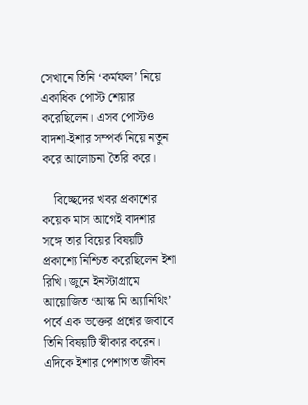সেখানে তিনি ‘কর্মফল’ নিয়ে একাধিক পোস্ট শেয়ার করেছিলেন। এসব পোস্টও বাদশা-ইশার সম্পর্ক নিয়ে নতুন করে আলোচনা তৈরি করে।

    বিচ্ছেদের খবর প্রকাশের কয়েক মাস আগেই বাদশার সঙ্গে তার বিয়ের বিষয়টি প্রকাশ্যে নিশ্চিত করেছিলেন ইশা রিখি। জুনে ইনস্টাগ্রামে আয়োজিত ‘আস্ক মি অ্যানিথিং’ পর্বে এক ভক্তের প্রশ্নের জবাবে তিনি বিষয়টি স্বীকার করেন। এদিকে ইশার পেশাগত জীবন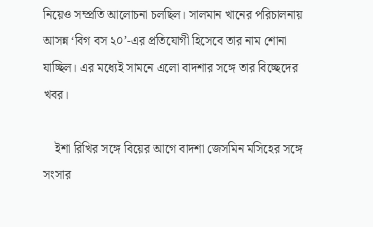নিয়েও সম্প্রতি আলোচনা চলছিল। সালমান খানের পরিচালনায় আসন্ন ‘বিগ বস ২০’-এর প্রতিযোগী হিসেবে তার নাম শোনা যাচ্ছিল। এর মধ্যেই সামনে এলো বাদশার সঙ্গে তার বিচ্ছেদের খবর।

    ইশা রিখির সঙ্গে বিয়ের আগে বাদশা জেসমিন মসিহের সঙ্গে সংসার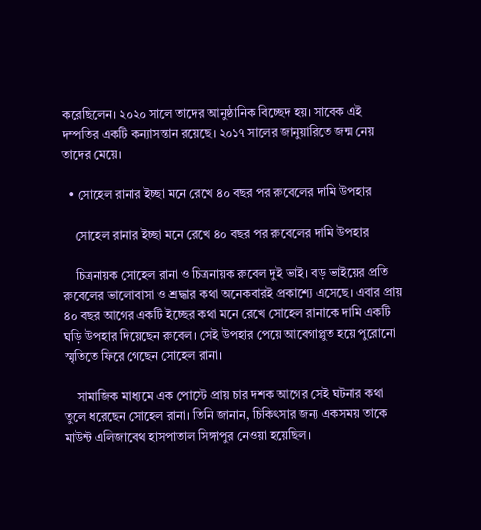করেছিলেন। ২০২০ সালে তাদের আনুষ্ঠানিক বিচ্ছেদ হয়। সাবেক এই দম্পতির একটি কন্যাসন্তান রয়েছে। ২০১৭ সালের জানুয়ারিতে জন্ম নেয় তাদের মেয়ে।

  • সোহেল রানার ইচ্ছা মনে রেখে ৪০ বছর পর রুবেলের দামি উপহার

    সোহেল রানার ইচ্ছা মনে রেখে ৪০ বছর পর রুবেলের দামি উপহার

    চিত্রনায়ক সোহেল রানা ও চিত্রনায়ক রুবেল দুই ভাই। বড় ভাইয়ের প্রতি রুবেলের ভালোবাসা ও শ্রদ্ধার কথা অনেকবারই প্রকাশ্যে এসেছে। এবার প্রায় ৪০ বছর আগের একটি ইচ্ছের কথা মনে রেখে সোহেল রানাকে দামি একটি ঘড়ি উপহার দিয়েছেন রুবেল। সেই উপহার পেয়ে আবেগাপ্লুত হয়ে পুরোনো স্মৃতিতে ফিরে গেছেন সোহেল রানা।

    সামাজিক মাধ্যমে এক পোস্টে প্রায় চার দশক আগের সেই ঘটনার কথা তুলে ধরেছেন সোহেল রানা। তিনি জানান, চিকিৎসার জন্য একসময় তাকে মাউন্ট এলিজাবেথ হাসপাতাল সিঙ্গাপুর নেওয়া হয়েছিল।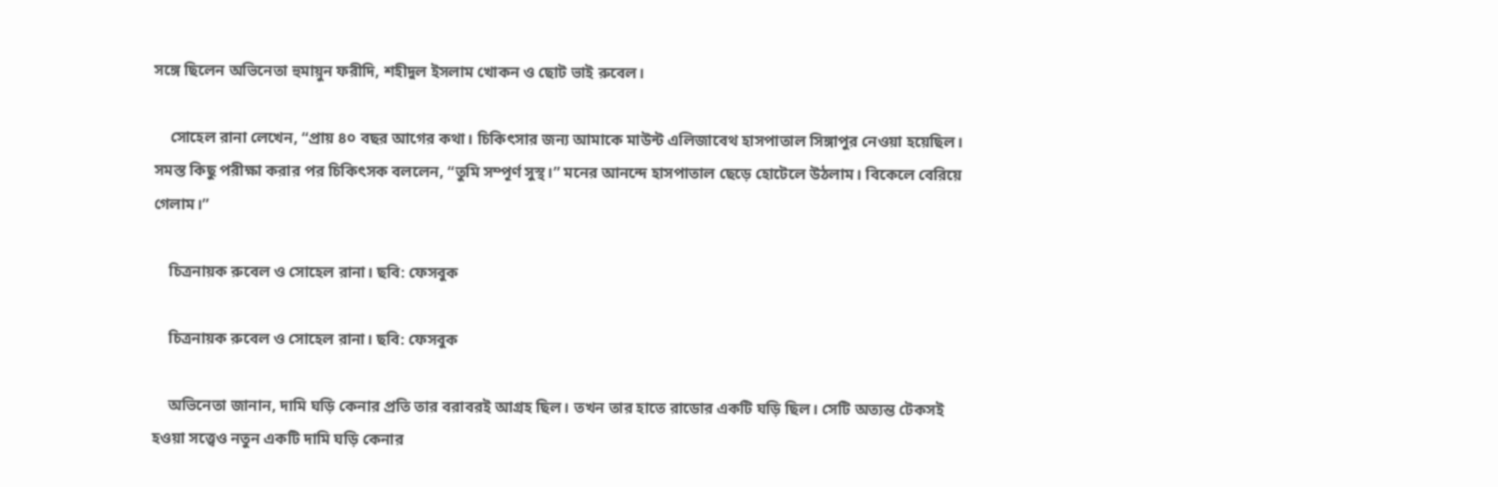সঙ্গে ছিলেন অভিনেতা হুমায়ুন ফরীদি, শহীদুল ইসলাম খোকন ও ছোট ভাই রুবেল।

    সোহেল রানা লেখেন, “প্রায় ৪০ বছর আগের কথা। চিকিৎসার জন্য আমাকে মাউন্ট এলিজাবেথ হাসপাতাল সিঙ্গাপুর নেওয়া হয়েছিল। সমস্ত কিছু পরীক্ষা করার পর চিকিৎসক বললেন, “তুমি সম্পূর্ণ সুস্থ।” মনের আনন্দে হাসপাতাল ছেড়ে হোটেলে উঠলাম। বিকেলে বেরিয়ে গেলাম।”

    চিত্রনায়ক রুবেল ও সোহেল রানা। ছবি: ফেসবুক

    চিত্রনায়ক রুবেল ও সোহেল রানা। ছবি: ফেসবুক

    অভিনেতা জানান, দামি ঘড়ি কেনার প্রতি তার বরাবরই আগ্রহ ছিল। তখন তার হাতে রাডোর একটি ঘড়ি ছিল। সেটি অত্যন্ত টেকসই হওয়া সত্ত্বেও নতুন একটি দামি ঘড়ি কেনার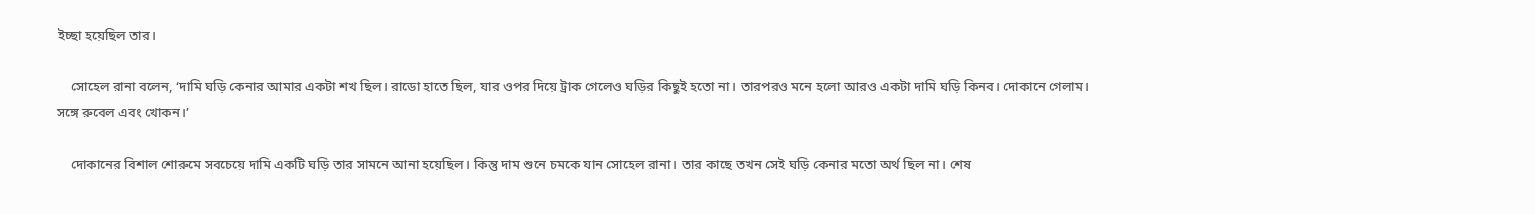ইচ্ছা হয়েছিল তার।

    সোহেল রানা বলেন, ‘দামি ঘড়ি কেনার আমার একটা শখ ছিল। রাডো হাতে ছিল, যার ওপর দিয়ে ট্রাক গেলেও ঘড়ির কিছুই হতো না। তারপরও মনে হলো আরও একটা দামি ঘড়ি কিনব। দোকানে গেলাম। সঙ্গে রুবেল এবং খোকন।’

    দোকানের বিশাল শোরুমে সবচেয়ে দামি একটি ঘড়ি তার সামনে আনা হয়েছিল। কিন্তু দাম শুনে চমকে যান সোহেল রানা। তার কাছে তখন সেই ঘড়ি কেনার মতো অর্থ ছিল না। শেষ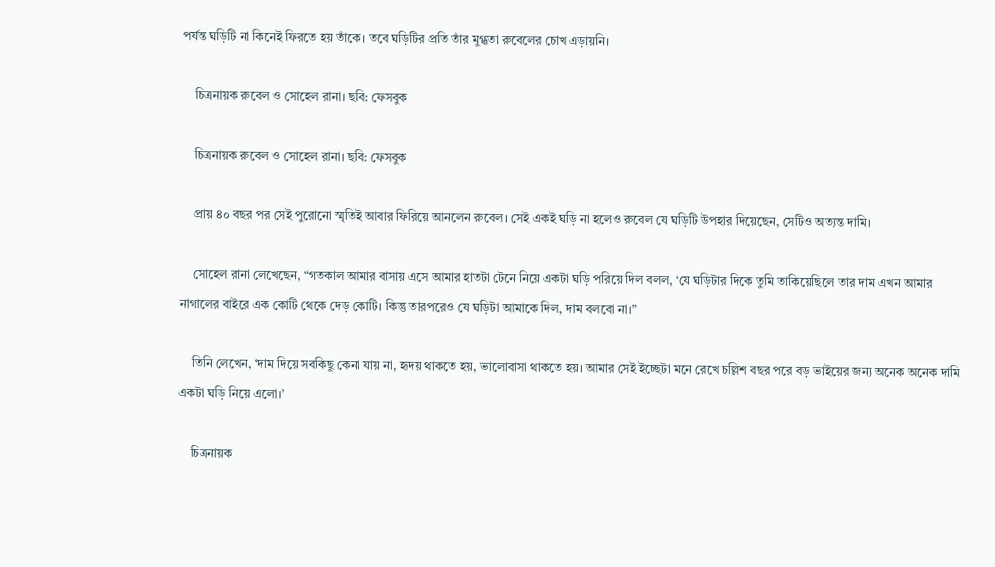পর্যন্ত ঘড়িটি না কিনেই ফিরতে হয় তাঁকে। তবে ঘড়িটির প্রতি তাঁর মুগ্ধতা রুবেলের চোখ এড়ায়নি।

    চিত্রনায়ক রুবেল ও সোহেল রানা। ছবি: ফেসবুক

    চিত্রনায়ক রুবেল ও সোহেল রানা। ছবি: ফেসবুক

    প্রায় ৪০ বছর পর সেই পুরোনো স্মৃতিই আবার ফিরিয়ে আনলেন রুবেল। সেই একই ঘড়ি না হলেও রুবেল যে ঘড়িটি উপহার দিয়েছেন, সেটিও অত্যন্ত দামি।

    সোহেল রানা লেখেছেন, “গতকাল আমার বাসায় এসে আমার হাতটা টেনে নিয়ে একটা ঘড়ি পরিয়ে দিল বলল, ‘যে ঘড়িটার দিকে তুমি তাকিয়েছিলে তার দাম এখন আমার নাগালের বাইরে এক কোটি থেকে দেড় কোটি। কিন্তু তারপরেও যে ঘড়িটা আমাকে দিল, দাম বলবো না।”

    তিনি লেখেন, ‘দাম দিয়ে সবকিছু কেনা যায় না, হৃদয় থাকতে হয়, ভালোবাসা থাকতে হয়। আমার সেই ইচ্ছেটা মনে রেখে চল্লিশ বছর পরে বড় ভাইয়ের জন্য অনেক অনেক দামি একটা ঘড়ি নিয়ে এলো।’

    চিত্রনায়ক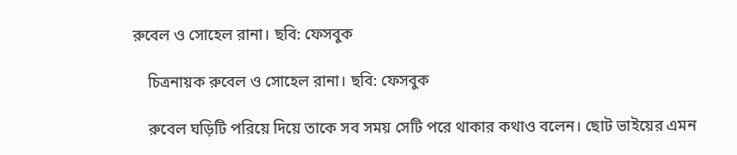রুবেল ও সোহেল রানা। ছবি: ফেসবুক

    চিত্রনায়ক রুবেল ও সোহেল রানা। ছবি: ফেসবুক

    রুবেল ঘড়িটি পরিয়ে দিয়ে তাকে সব সময় সেটি পরে থাকার কথাও বলেন। ছোট ভাইয়ের এমন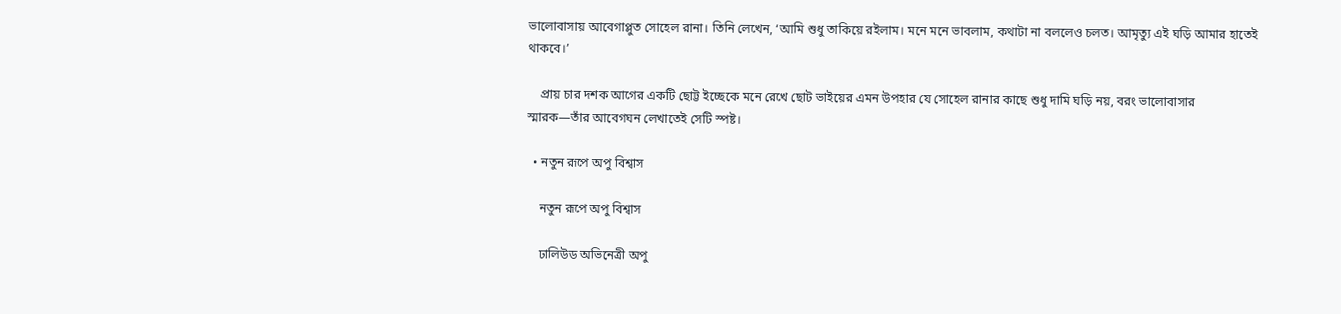ভালোবাসায় আবেগাপ্লুত সোহেল রানা। তিনি লেখেন, ‘আমি শুধু তাকিয়ে রইলাম। মনে মনে ভাবলাম, কথাটা না বললেও চলত। আমৃত্যু এই ঘড়ি আমার হাতেই থাকবে।’

    প্রায় চার দশক আগের একটি ছোট্ট ইচ্ছেকে মনে রেখে ছোট ভাইয়ের এমন উপহার যে সোহেল রানার কাছে শুধু দামি ঘড়ি নয়, বরং ভালোবাসার স্মারক—তাঁর আবেগঘন লেখাতেই সেটি স্পষ্ট।

  • নতুন রূপে অপু বিশ্বাস

    নতুন রূপে অপু বিশ্বাস

    ঢালিউড অভিনেত্রী অপু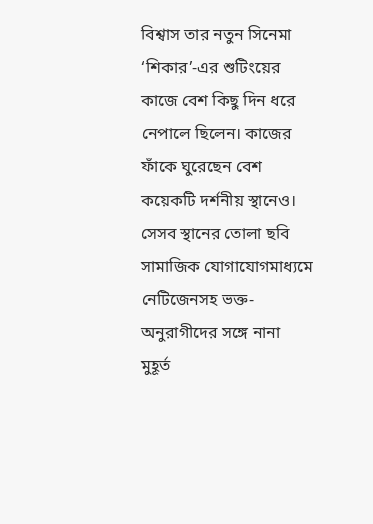বিশ্বাস তার নতুন সিনেমা ‘শিকার’-এর শুটিংয়ের কাজে বেশ কিছু দিন ধরে নেপালে ছিলেন। কাজের ফাঁকে ঘুরেছেন বেশ কয়েকটি দর্শনীয় স্থানেও। সেসব স্থানের তোলা ছবি সামাজিক যোগাযোগমাধ্যমে নেটিজেনসহ ভক্ত-অনুরাগীদের সঙ্গে নানা মুহূর্ত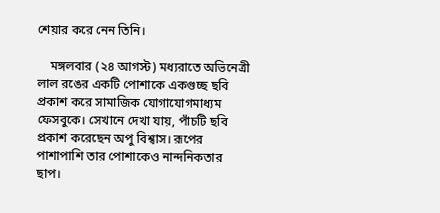শেয়ার করে নেন তিনি।

    মঙ্গলবার (২৪ আগস্ট) মধ্যরাতে অভিনেত্রী লাল রঙের একটি পোশাকে একগুচ্ছ ছবি প্রকাশ করে সামাজিক যোগাযোগমাধ্যম ফেসবুকে। সেখানে দেখা যায়, পাঁচটি ছবি প্রকাশ করেছেন অপু বিশ্বাস। রূপের পাশাপাশি তার পোশাকেও নান্দনিকতার ছাপ।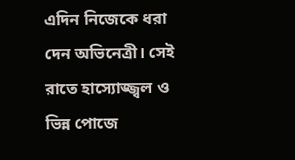এদিন নিজেকে ধরা দেন অভিনেত্রী। সেই রাতে হাস্যোজ্জ্বল ও ভিন্ন পোজে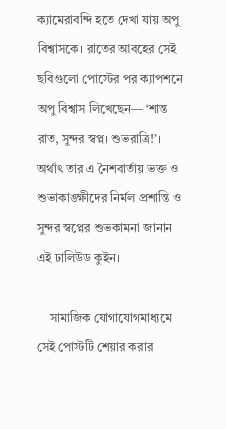ক্যামেরাবন্দি হতে দেখা যায় অপু বিশ্বাসকে। রাতের আবহের সেই ছবিগুলো পোস্টের পর ক্যাপশনে অপু বিশ্বাস লিখেছেন— ‘শান্ত রাত, সুন্দর স্বপ্ন। শুভরাত্রি!’। অর্থাৎ তার এ নৈশবার্তায় ভক্ত ও শুভাকাঙ্ক্ষীদের নির্মল প্রশান্তি ও সুন্দর স্বপ্নের শুভকামনা জানান এই ঢালিউড কুইন।

    সামাজিক যোগাযোগমাধ্যমে সেই পোস্টটি শেয়ার করার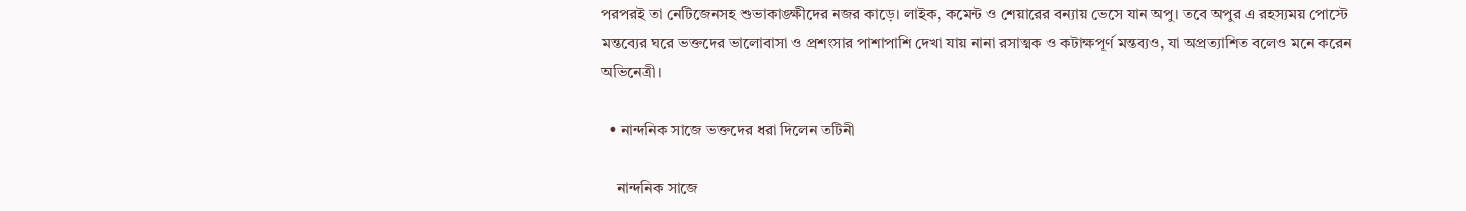পরপরই তা নেটিজেনসহ শুভাকাঙ্ক্ষীদের নজর কাড়ে। লাইক, কমেন্ট ও শেয়ারের বন্যায় ভেসে যান অপু। তবে অপুর এ রহস্যময় পোস্টে মন্তব্যের ঘরে ভক্তদের ভালোবাসা ও প্রশংসার পাশাপাশি দেখা যায় নানা রসাত্মক ও কটাক্ষপূর্ণ মন্তব্যও, যা অপ্রত্যাশিত বলেও মনে করেন অভিনেত্রী।

  • নান্দনিক সাজে ভক্তদের ধরা দিলেন তটিনী

    নান্দনিক সাজে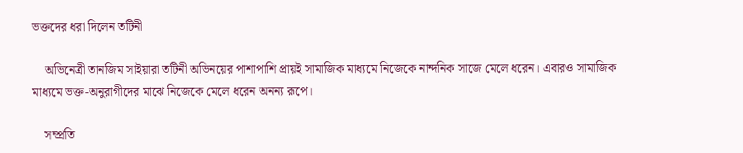ভক্তদের ধরা দিলেন তটিনী

    অভিনেত্রী তানজিম সাইয়ারা তটিনী অভিনয়ের পাশাপাশি প্রায়ই সামাজিক মাধ্যমে নিজেকে নান্দনিক সাজে মেলে ধরেন। এবারও সামাজিক মাধ্যমে ভক্ত-অনুরাগীদের মাঝে নিজেকে মেলে ধরেন অনন্য রূপে।

    সম্প্রতি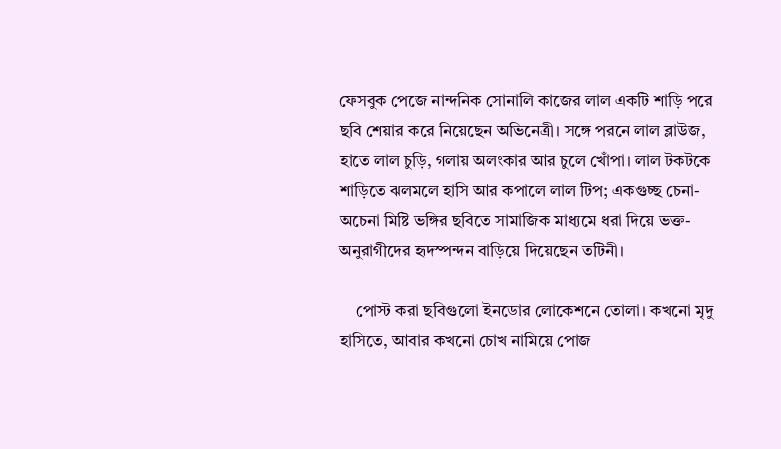ফেসবুক পেজে নান্দনিক সোনালি কাজের লাল একটি শাড়ি পরে ছবি শেয়ার করে নিয়েছেন অভিনেত্রী। সঙ্গে পরনে লাল ব্লাউজ, হাতে লাল চুড়ি, গলায় অলংকার আর চুলে খোঁপা। লাল টকটকে শাড়িতে ঝলমলে হাসি আর কপালে লাল টিপ; একগুচ্ছ চেনা-অচেনা মিষ্টি ভঙ্গির ছবিতে সামাজিক মাধ্যমে ধরা দিয়ে ভক্ত-অনুরাগীদের হৃদস্পন্দন বাড়িয়ে দিয়েছেন তটিনী।

    পোস্ট করা ছবিগুলো ইনডোর লোকেশনে তোলা। কখনো মৃদু হাসিতে, আবার কখনো চোখ নামিয়ে পোজ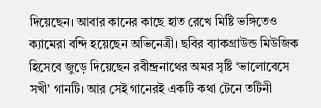দিয়েছেন। আবার কানের কাছে হাত রেখে মিষ্টি ভঙ্গিতেও ক্যামেরা বন্দি হয়েছেন অভিনেত্রী। ছবির ব্যাকগ্রাউন্ড মিউজিক হিসেবে জুড়ে দিয়েছেন রবীন্দ্রনাথের অমর সৃষ্টি ‘ভালোবেসে সখী’ গানটি। আর সেই গানেরই একটি কথা টেনে তটিনী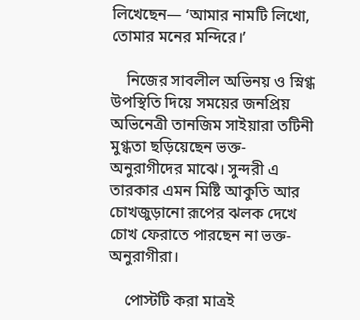লিখেছেন— ‘আমার নামটি লিখো, তোমার মনের মন্দিরে।’

    নিজের সাবলীল অভিনয় ও স্নিগ্ধ উপস্থিতি দিয়ে সময়ের জনপ্রিয় অভিনেত্রী তানজিম সাইয়ারা তটিনী মুগ্ধতা ছড়িয়েছেন ভক্ত-অনুরাগীদের মাঝে। সুন্দরী এ তারকার এমন মিষ্টি আকুতি আর চোখজুড়ানো রূপের ঝলক দেখে চোখ ফেরাতে পারছেন না ভক্ত-অনুরাগীরা।

    পোস্টটি করা মাত্রই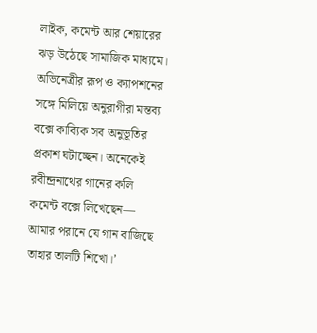লাইক, কমেন্ট আর শেয়ারের ঝড় উঠেছে সামাজিক মাধ্যমে। অভিনেত্রীর রূপ ও ক্যাপশনের সঙ্গে মিলিয়ে অনুরাগীরা মন্তব্য বক্সে কাব্যিক সব অনুভূতির প্রকাশ ঘটাচ্ছেন। অনেকেই রবীন্দ্রনাথের গানের কলি কমেন্ট বক্সে লিখেছেন— আমার পরানে যে গান বাজিছে তাহার তালটি শিখো।’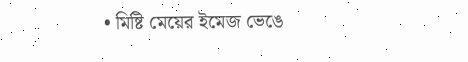• মিষ্টি মেয়ের ইমেজ ভেঙে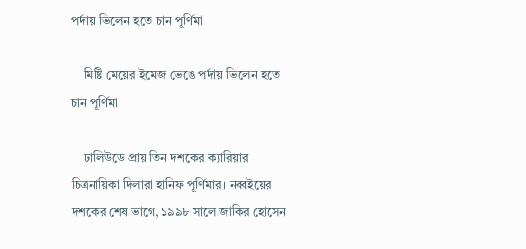পর্দায় ভিলেন হতে চান পূর্ণিমা

    মিষ্টি মেয়ের ইমেজ ভেঙে পর্দায় ভিলেন হতে চান পূর্ণিমা

    ঢালিউডে প্রায় তিন দশকের ক্যারিয়ার চিত্রনায়িকা দিলারা হানিফ পূর্ণিমার। নব্বইয়ের দশকের শেষ ভাগে, ১৯৯৮ সালে জাকির হোসেন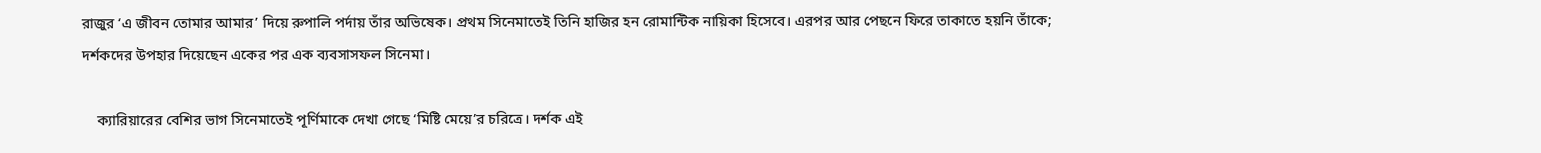রাজুর ‘এ জীবন তোমার আমার’ দিয়ে রুপালি পর্দায় তাঁর অভিষেক। প্রথম সিনেমাতেই তিনি হাজির হন রোমান্টিক নায়িকা হিসেবে। এরপর আর পেছনে ফিরে তাকাতে হয়নি তাঁকে; দর্শকদের উপহার দিয়েছেন একের পর এক ব্যবসাসফল সিনেমা।

    ক্যারিয়ারের বেশির ভাগ সিনেমাতেই পূর্ণিমাকে দেখা গেছে ‘মিষ্টি মেয়ে’র চরিত্রে। দর্শক এই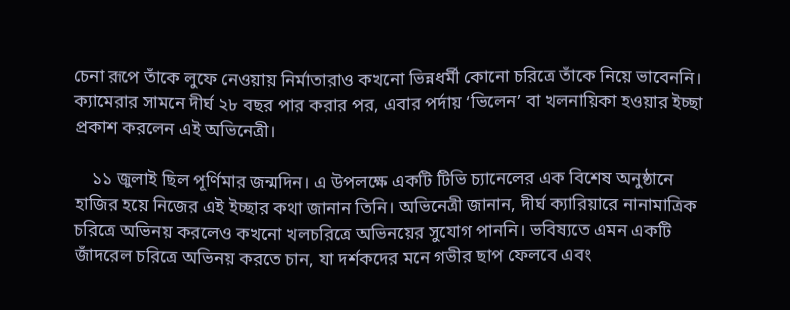চেনা রূপে তাঁকে লুফে নেওয়ায় নির্মাতারাও কখনো ভিন্নধর্মী কোনো চরিত্রে তাঁকে নিয়ে ভাবেননি। ক্যামেরার সামনে দীর্ঘ ২৮ বছর পার করার পর, এবার পর্দায় ‘ভিলেন’ বা খলনায়িকা হওয়ার ইচ্ছা প্রকাশ করলেন এই অভিনেত্রী।

    ১১ জুলাই ছিল পূর্ণিমার জন্মদিন। এ উপলক্ষে একটি টিভি চ্যানেলের এক বিশেষ অনুষ্ঠানে হাজির হয়ে নিজের এই ইচ্ছার কথা জানান তিনি। অভিনেত্রী জানান, দীর্ঘ ক্যারিয়ারে নানামাত্রিক চরিত্রে অভিনয় করলেও কখনো খলচরিত্রে অভিনয়ের সুযোগ পাননি। ভবিষ্যতে এমন একটি জাঁদরেল চরিত্রে অভিনয় করতে চান, যা দর্শকদের মনে গভীর ছাপ ফেলবে এবং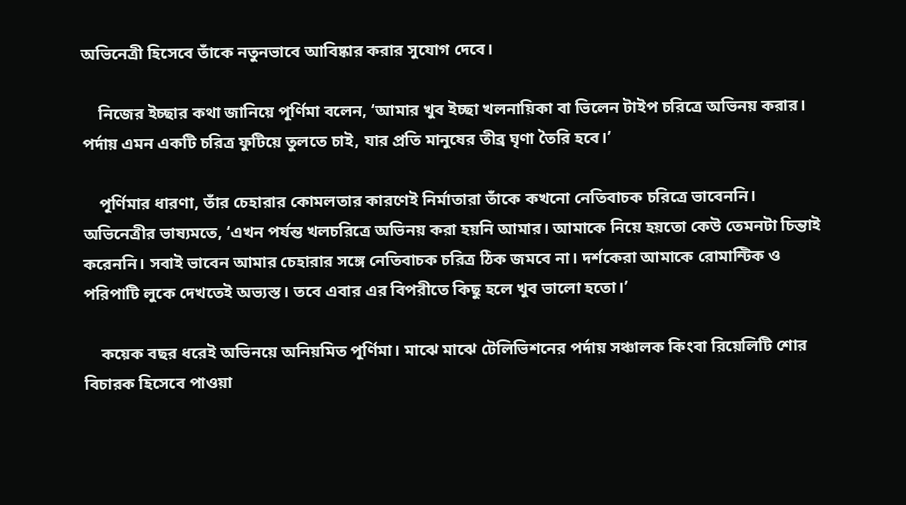অভিনেত্রী হিসেবে তাঁকে নতুনভাবে আবিষ্কার করার সুযোগ দেবে।

    নিজের ইচ্ছার কথা জানিয়ে পূর্ণিমা বলেন, ‘আমার খুব ইচ্ছা খলনায়িকা বা ভিলেন টাইপ চরিত্রে অভিনয় করার। পর্দায় এমন একটি চরিত্র ফুটিয়ে তুলতে চাই, যার প্রতি মানুষের তীব্র ঘৃণা তৈরি হবে।’

    পূর্ণিমার ধারণা, তাঁর চেহারার কোমলতার কারণেই নির্মাতারা তাঁকে কখনো নেতিবাচক চরিত্রে ভাবেননি। অভিনেত্রীর ভাষ্যমতে, ‘এখন পর্যন্ত খলচরিত্রে অভিনয় করা হয়নি আমার। আমাকে নিয়ে হয়তো কেউ তেমনটা চিন্তাই করেননি। সবাই ভাবেন আমার চেহারার সঙ্গে নেতিবাচক চরিত্র ঠিক জমবে না। দর্শকেরা আমাকে রোমান্টিক ও পরিপাটি লুকে দেখতেই অভ্যস্ত। তবে এবার এর বিপরীতে কিছু হলে খুব ভালো হতো।’

    কয়েক বছর ধরেই অভিনয়ে অনিয়মিত পূর্ণিমা। মাঝে মাঝে টেলিভিশনের পর্দায় সঞ্চালক কিংবা রিয়েলিটি শোর বিচারক হিসেবে পাওয়া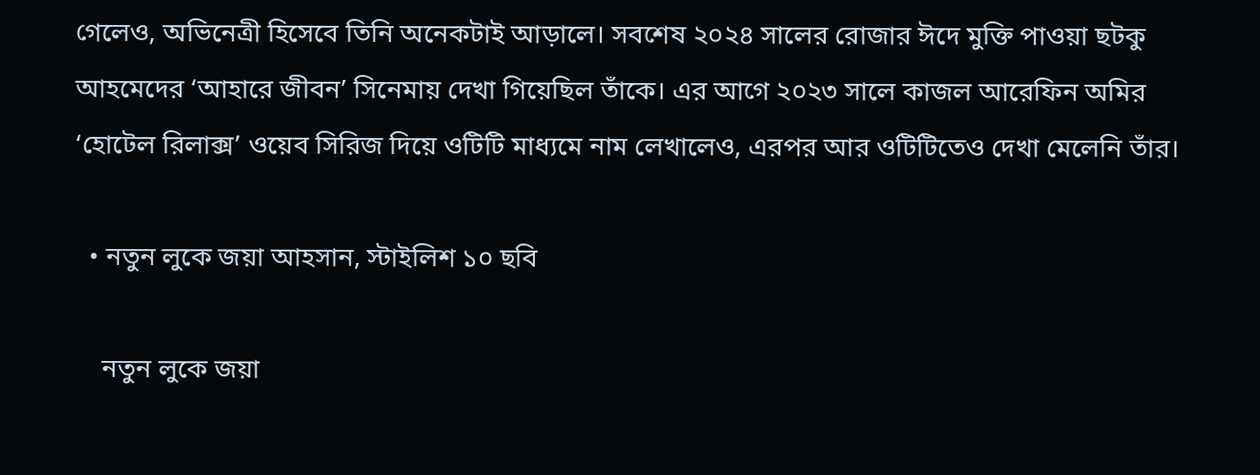গেলেও, অভিনেত্রী হিসেবে তিনি অনেকটাই আড়ালে। সবশেষ ২০২৪ সালের রোজার ঈদে মুক্তি পাওয়া ছটকু আহমেদের ‘আহারে জীবন’ সিনেমায় দেখা গিয়েছিল তাঁকে। এর আগে ২০২৩ সালে কাজল আরেফিন অমির ‘হোটেল রিলাক্স’ ওয়েব সিরিজ দিয়ে ওটিটি মাধ্যমে নাম লেখালেও, এরপর আর ওটিটিতেও দেখা মেলেনি তাঁর।

  • নতুন লুকে জয়া আহসান, স্টাইলিশ ১০ ছবি

    নতুন লুকে জয়া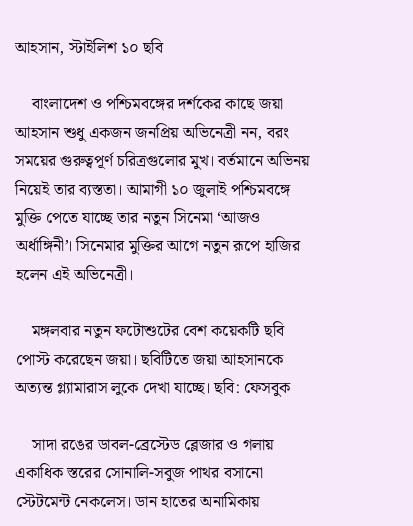আহসান, স্টাইলিশ ১০ ছবি

    বাংলাদেশ ও পশ্চিমবঙ্গের দর্শকের কাছে জয়া আহসান শুধু একজন জনপ্রিয় অভিনেত্রী নন, বরং সময়ের গুরুত্বপূর্ণ চরিত্রগুলোর মুখ। বর্তমানে অভিনয় নিয়েই তার ব্যস্ততা। আমাগী ১০ জুলাই পশ্চিমবঙ্গে মুক্তি পেতে যাচ্ছে তার নতুন সিনেমা ‘আজও অর্ধাঙ্গিনী’। সিনেমার মুক্তির আগে নতুন রূপে হাজির হলেন এই অভিনেত্রী।

    মঙ্গলবার নতুন ফটোশুটের বেশ কয়েকটি ছবি পোস্ট করেছেন জয়া। ছবিটিতে জয়া আহসানকে অত্যন্ত গ্ল্যামারাস লুকে দেখা যাচ্ছে। ছবি: ফেসবুক

    সাদা রঙের ডাবল-ব্রেস্টেড ব্লেজার ও গলায় একাধিক স্তরের সোনালি-সবুজ পাথর বসানো স্টেটমেন্ট নেকলেস। ডান হাতের অনামিকায়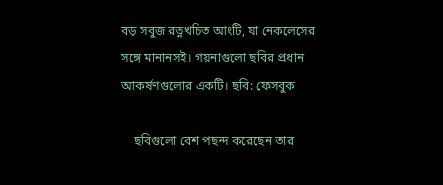বড় সবুজ রত্নখচিত আংটি, যা নেকলেসের সঙ্গে মানানসই। গয়নাগুলো ছবির প্রধান আকর্ষণগুলোর একটি। ছবি: ফেসবুক

    ছবিগুলো বেশ পছন্দ করেছেন তার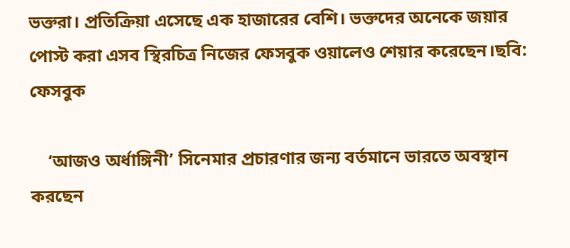ভক্তরা। প্রতিক্রিয়া এসেছে এক হাজারের বেশি। ভক্তদের অনেকে জয়ার পোস্ট করা এসব স্থিরচিত্র নিজের ফেসবুক ওয়ালেও শেয়ার করেছেন।ছবি: ফেসবুক

    ‘আজও অর্ধাঙ্গিনী’ সিনেমার প্রচারণার জন্য বর্তমানে ভারতে অবস্থান করছেন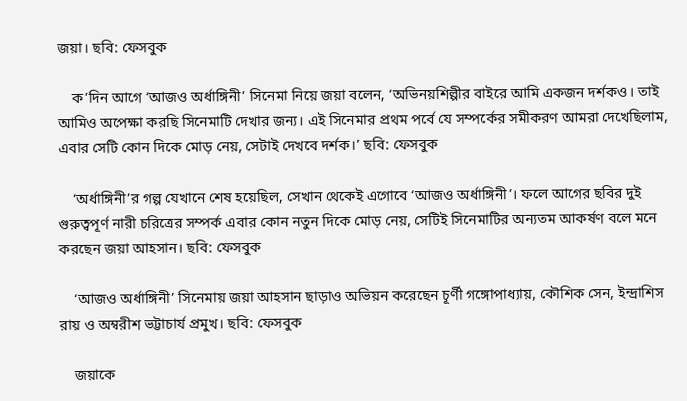জয়া। ছবি: ফেসবুক

    ক’দিন আগে ‘আজও অর্ধাঙ্গিনী’ সিনেমা নিয়ে জয়া বলেন, ‘অভিনয়শিল্পীর বাইরে আমি একজন দর্শকও। তাই আমিও অপেক্ষা করছি সিনেমাটি দেখার জন্য। এই সিনেমার প্রথম পর্বে যে সম্পর্কের সমীকরণ আমরা দেখেছিলাম, এবার সেটি কোন দিকে মোড় নেয়, সেটাই দেখবে দর্শক।’ ছবি: ফেসবুক

    ‘অর্ধাঙ্গিনী’র গল্প যেখানে শেষ হয়েছিল, সেখান থেকেই এগোবে ‘আজও অর্ধাঙ্গিনী’। ফলে আগের ছবির দুই গুরুত্বপূর্ণ নারী চরিত্রের সম্পর্ক এবার কোন নতুন দিকে মোড় নেয়, সেটিই সিনেমাটির অন্যতম আকর্ষণ বলে মনে করছেন জয়া আহসান। ছবি: ফেসবুক

    ‘আজও অর্ধাঙ্গিনী’ সিনেমায় জয়া আহসান ছাড়াও অভিয়ন করেছেন চূর্ণী গঙ্গোপাধ্যায়, কৌশিক সেন, ইন্দ্রাশিস রায় ও অম্বরীশ ভট্টাচার্য প্রমুখ। ছবি: ফেসবুক

    জয়াকে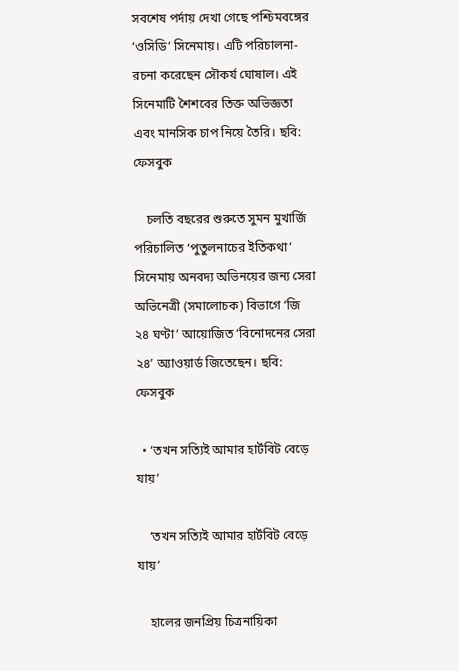সবশেষ পর্দায় দেখা গেছে পশ্চিমবঙ্গের ‘ওসিডি’ সিনেমায়। এটি পরিচালনা-রচনা করেছেন সৌকর্য ঘোষাল। এই সিনেমাটি শৈশবের তিক্ত অভিজ্ঞতা এবং মানসিক চাপ নিয়ে তৈরি। ছবি: ফেসবুক

    চলতি বছরের শুরুতে সুমন মুখার্জি পরিচালিত ‘পুতুলনাচের ইতিকথা’ সিনেমায় অনবদ্য অভিনয়ের জন্য সেরা অভিনেত্রী (সমালোচক) বিভাগে ‘জি ২৪ ঘণ্টা’ আয়োজিত ‘বিনোদনের সেরা ২৪’ অ্যাওয়ার্ড জিতেছেন। ছবি: ফেসবুক

  • ‘তখন সত্যিই আমার হার্টবিট বেড়ে যায়’

    ‘তখন সত্যিই আমার হার্টবিট বেড়ে যায়’

    হালের জনপ্রিয় চিত্রনায়িকা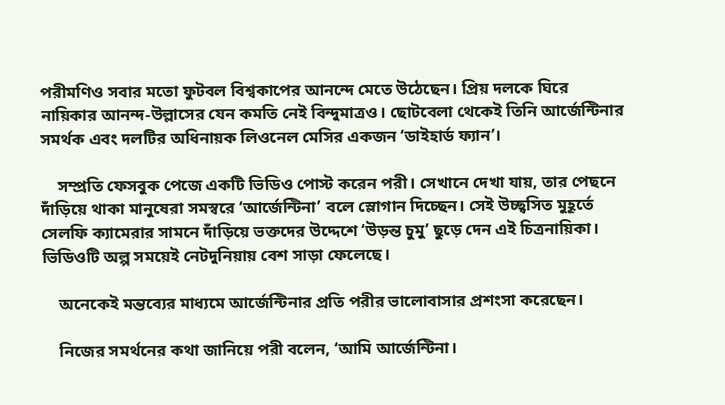পরীমণিও সবার মতো ফুটবল বিশ্বকাপের আনন্দে মেতে উঠেছেন। প্রিয় দলকে ঘিরে নায়িকার আনন্দ-উল্লাসের যেন কমতি নেই বিন্দুমাত্রও। ছোটবেলা থেকেই তিনি আর্জেন্টিনার সমর্থক এবং দলটির অধিনায়ক লিওনেল মেসির একজন ‘ডাইহার্ড ফ্যান’।

    সম্প্রতি ফেসবুক পেজে একটি ভিডিও পোস্ট করেন পরী। সেখানে দেখা যায়, তার পেছনে দাঁড়িয়ে থাকা মানুষেরা সমস্বরে ‘আর্জেন্টিনা’ বলে স্লোগান দিচ্ছেন। সেই উচ্ছ্বসিত মুহূর্তে সেলফি ক্যামেরার সামনে দাঁড়িয়ে ভক্তদের উদ্দেশে ‘উড়ন্ত চুমু’ ছুড়ে দেন এই চিত্রনায়িকা। ভিডিওটি অল্প সময়েই নেটদুনিয়ায় বেশ সাড়া ফেলেছে।

    অনেকেই মন্তব্যের মাধ্যমে আর্জেন্টিনার প্রতি পরীর ভালোবাসার প্রশংসা করেছেন।

    নিজের সমর্থনের কথা জানিয়ে পরী বলেন, ‘আমি আর্জেন্টিনা।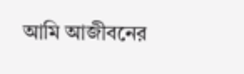আমি আজীবনের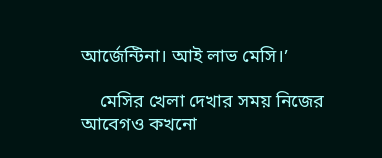আর্জেন্টিনা। আই লাভ মেসি।’

    মেসির খেলা দেখার সময় নিজের আবেগও কখনো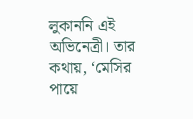লুকাননি এই অভিনেত্রী। তার কথায়, ‘মেসির পায়ে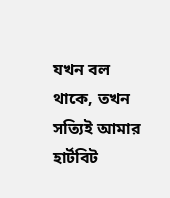যখন বল থাকে, তখন সত্যিই আমার হার্টবিট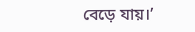বেড়ে যায়।’